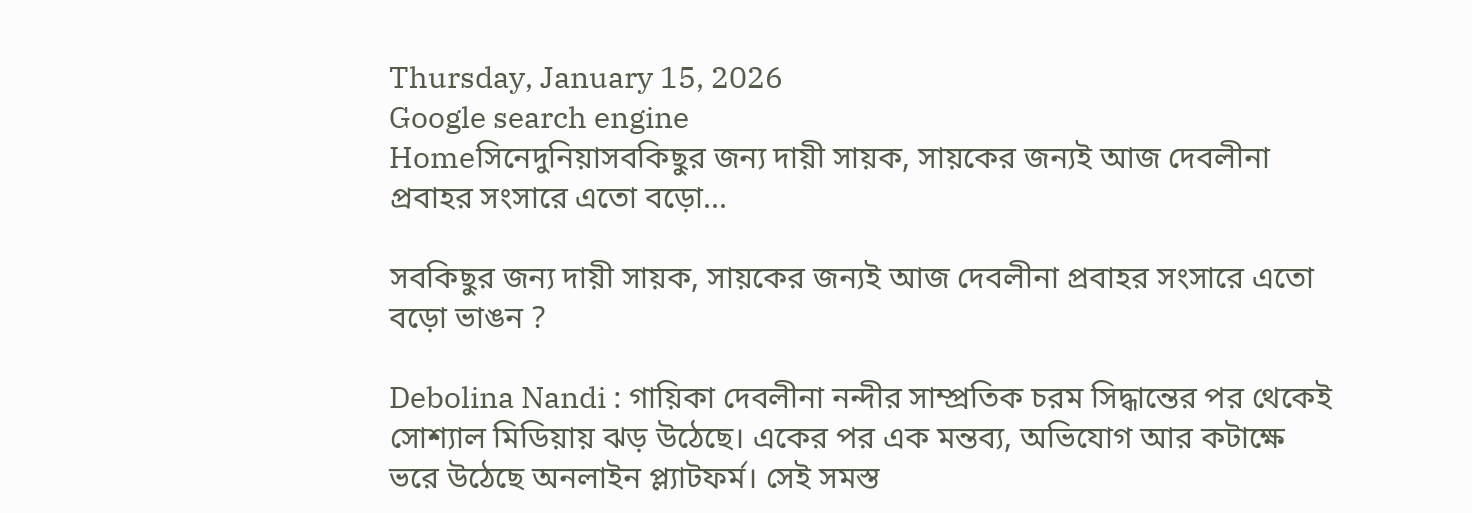Thursday, January 15, 2026
Google search engine
Homeসিনেদুনিয়াসবকিছুর জন্য দায়ী সায়ক, সায়কের জন্যই আজ দেবলীনা প্রবাহর সংসারে এতো বড়ো...

সবকিছুর জন্য দায়ী সায়ক, সায়কের জন্যই আজ দেবলীনা প্রবাহর সংসারে এতো বড়ো ভাঙন ?

Debolina Nandi : গায়িকা দেবলীনা নন্দীর সাম্প্রতিক চরম সিদ্ধান্তের পর থেকেই সোশ্যাল মিডিয়ায় ঝড় উঠেছে। একের পর এক মন্তব্য, অভিযোগ আর কটাক্ষে ভরে উঠেছে অনলাইন প্ল্যাটফর্ম। সেই সমস্ত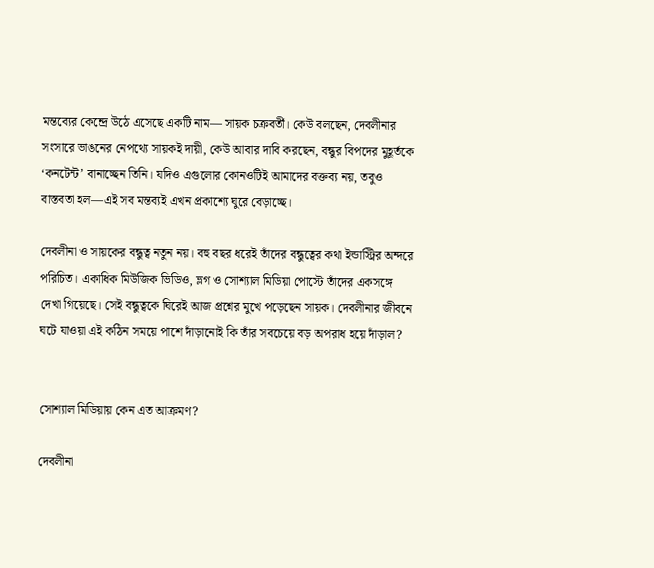মন্তব্যের কেন্দ্রে উঠে এসেছে একটি নাম— সায়ক চক্রবর্তী। কেউ বলছেন, দেবলীনার সংসারে ভাঙনের নেপথ্যে সায়কই দায়ী, কেউ আবার দাবি করছেন, বন্ধুর বিপদের মুহূর্তকে ‘কনটেন্ট’ বানাচ্ছেন তিনি। যদিও এগুলোর কোনওটিই আমাদের বক্তব্য নয়, তবুও বাস্তবতা হল—এই সব মন্তব্যই এখন প্রকাশ্যে ঘুরে বেড়াচ্ছে।

দেবলীনা ও সায়কের বন্ধুত্ব নতুন নয়। বহু বছর ধরেই তাঁদের বন্ধুত্বের কথা ইন্ডাস্ট্রির অন্দরে পরিচিত। একাধিক মিউজিক ভিডিও, ভ্লগ ও সোশ্যাল মিডিয়া পোস্টে তাঁদের একসঙ্গে দেখা গিয়েছে। সেই বন্ধুত্বকে ঘিরেই আজ প্রশ্নের মুখে পড়েছেন সায়ক। দেবলীনার জীবনে ঘটে যাওয়া এই কঠিন সময়ে পাশে দাঁড়ানোই কি তাঁর সবচেয়ে বড় অপরাধ হয়ে দাঁড়াল?


সোশ্যাল মিডিয়ায় কেন এত আক্রমণ?

দেবলীনা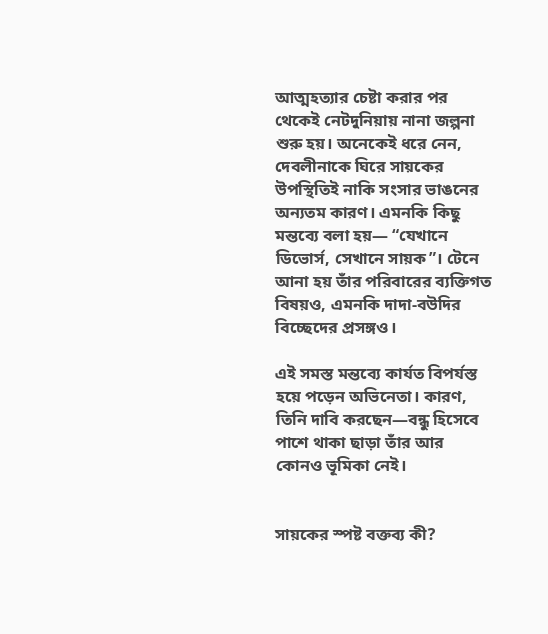আত্মহত্যার চেষ্টা করার পর থেকেই নেটদুনিয়ায় নানা জল্পনা শুরু হয়। অনেকেই ধরে নেন, দেবলীনাকে ঘিরে সায়কের উপস্থিতিই নাকি সংসার ভাঙনের অন্যতম কারণ। এমনকি কিছু মন্তব্যে বলা হয়— “যেখানে ডিভোর্স, সেখানে সায়ক”। টেনে আনা হয় তাঁর পরিবারের ব্যক্তিগত বিষয়ও, এমনকি দাদা-বউদির বিচ্ছেদের প্রসঙ্গও।

এই সমস্ত মন্তব্যে কার্যত বিপর্যস্ত হয়ে পড়েন অভিনেতা। কারণ, তিনি দাবি করছেন—বন্ধু হিসেবে পাশে থাকা ছাড়া তাঁর আর কোনও ভূমিকা নেই।


সায়কের স্পষ্ট বক্তব্য কী?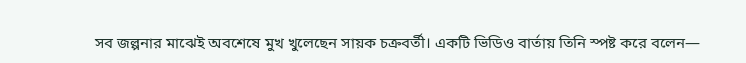সব জল্পনার মাঝেই অবশেষে মুখ খুলেছেন সায়ক চক্রবর্তী। একটি ভিডিও বার্তায় তিনি স্পষ্ট করে বলেন—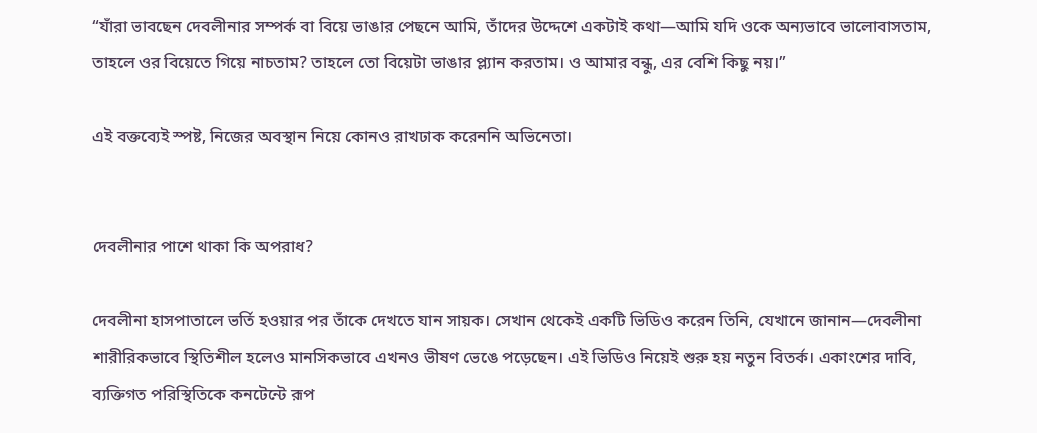“যাঁরা ভাবছেন দেবলীনার সম্পর্ক বা বিয়ে ভাঙার পেছনে আমি, তাঁদের উদ্দেশে একটাই কথা—আমি যদি ওকে অন্যভাবে ভালোবাসতাম, তাহলে ওর বিয়েতে গিয়ে নাচতাম? তাহলে তো বিয়েটা ভাঙার প্ল্যান করতাম। ও আমার বন্ধু, এর বেশি কিছু নয়।”

এই বক্তব্যেই স্পষ্ট, নিজের অবস্থান নিয়ে কোনও রাখঢাক করেননি অভিনেতা।


দেবলীনার পাশে থাকা কি অপরাধ?

দেবলীনা হাসপাতালে ভর্তি হওয়ার পর তাঁকে দেখতে যান সায়ক। সেখান থেকেই একটি ভিডিও করেন তিনি, যেখানে জানান—দেবলীনা শারীরিকভাবে স্থিতিশীল হলেও মানসিকভাবে এখনও ভীষণ ভেঙে পড়েছেন। এই ভিডিও নিয়েই শুরু হয় নতুন বিতর্ক। একাংশের দাবি, ব্যক্তিগত পরিস্থিতিকে কনটেন্টে রূপ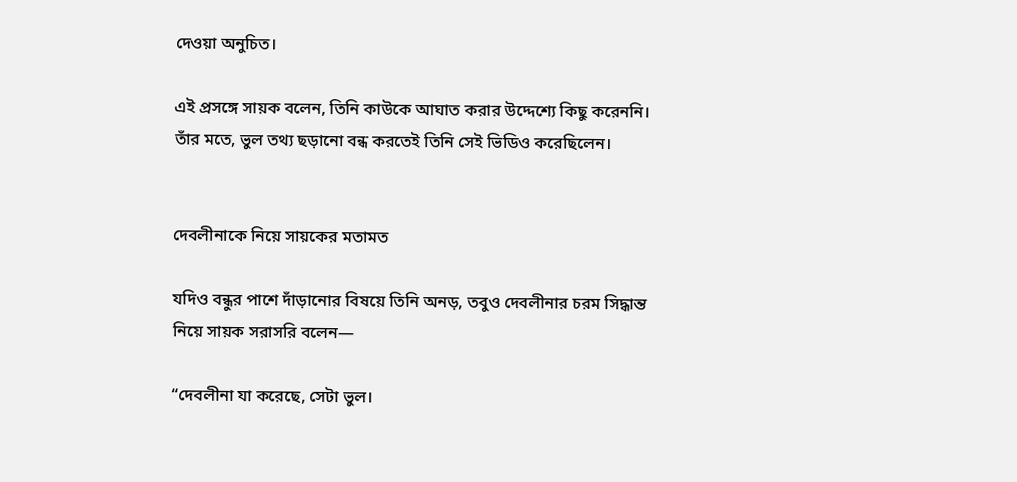দেওয়া অনুচিত।

এই প্রসঙ্গে সায়ক বলেন, তিনি কাউকে আঘাত করার উদ্দেশ্যে কিছু করেননি। তাঁর মতে, ভুল তথ্য ছড়ানো বন্ধ করতেই তিনি সেই ভিডিও করেছিলেন।


দেবলীনাকে নিয়ে সায়কের মতামত

যদিও বন্ধুর পাশে দাঁড়ানোর বিষয়ে তিনি অনড়, তবুও দেবলীনার চরম সিদ্ধান্ত নিয়ে সায়ক সরাসরি বলেন—

“দেবলীনা যা করেছে, সেটা ভুল।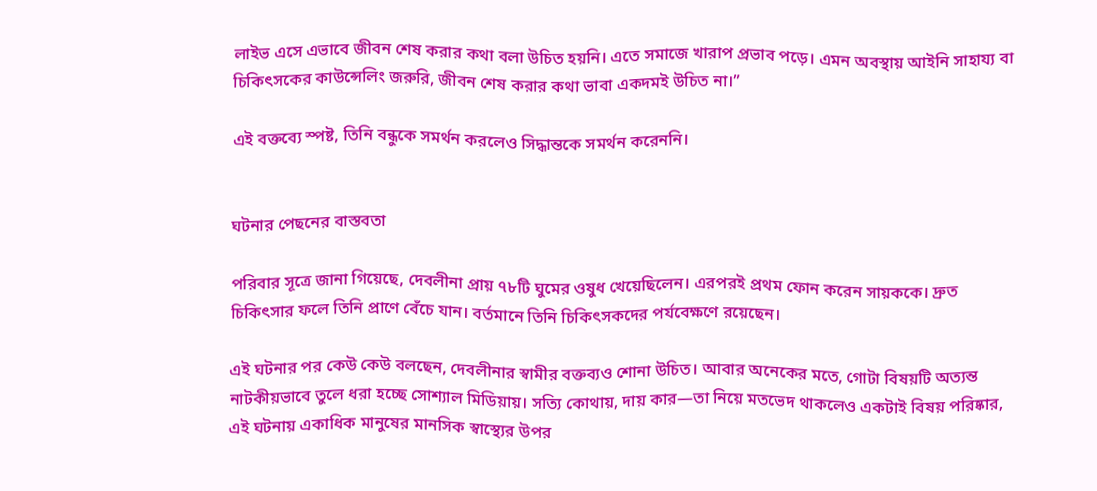লাইভ এসে এভাবে জীবন শেষ করার কথা বলা উচিত হয়নি। এতে সমাজে খারাপ প্রভাব পড়ে। এমন অবস্থায় আইনি সাহায্য বা চিকিৎসকের কাউন্সেলিং জরুরি, জীবন শেষ করার কথা ভাবা একদমই উচিত না।”

এই বক্তব্যে স্পষ্ট, তিনি বন্ধুকে সমর্থন করলেও সিদ্ধান্তকে সমর্থন করেননি।


ঘটনার পেছনের বাস্তবতা

পরিবার সূত্রে জানা গিয়েছে, দেবলীনা প্রায় ৭৮টি ঘুমের ওষুধ খেয়েছিলেন। এরপরই প্রথম ফোন করেন সায়ককে। দ্রুত চিকিৎসার ফলে তিনি প্রাণে বেঁচে যান। বর্তমানে তিনি চিকিৎসকদের পর্যবেক্ষণে রয়েছেন।

এই ঘটনার পর কেউ কেউ বলছেন, দেবলীনার স্বামীর বক্তব্যও শোনা উচিত। আবার অনেকের মতে, গোটা বিষয়টি অত্যন্ত নাটকীয়ভাবে তুলে ধরা হচ্ছে সোশ্যাল মিডিয়ায়। সত্যি কোথায়, দায় কার—তা নিয়ে মতভেদ থাকলেও একটাই বিষয় পরিষ্কার, এই ঘটনায় একাধিক মানুষের মানসিক স্বাস্থ্যের উপর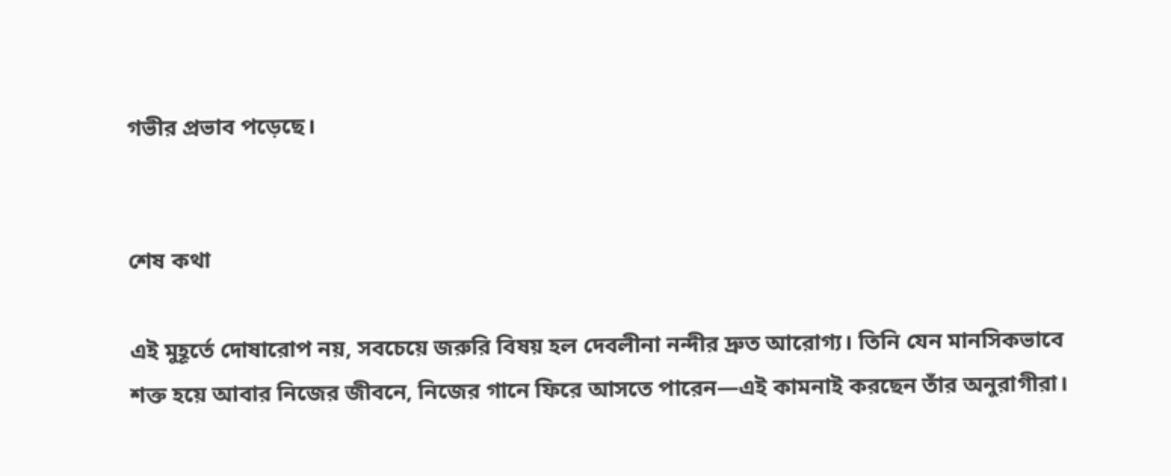গভীর প্রভাব পড়েছে।


শেষ কথা

এই মুহূর্তে দোষারোপ নয়, সবচেয়ে জরুরি বিষয় হল দেবলীনা নন্দীর দ্রুত আরোগ্য। তিনি যেন মানসিকভাবে শক্ত হয়ে আবার নিজের জীবনে, নিজের গানে ফিরে আসতে পারেন—এই কামনাই করছেন তাঁর অনুরাগীরা।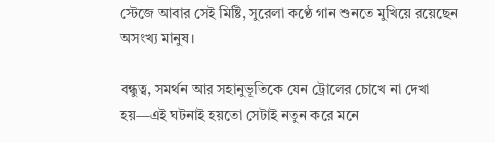স্টেজে আবার সেই মিষ্টি, সুরেলা কণ্ঠে গান শুনতে মুখিয়ে রয়েছেন অসংখ্য মানুষ।

বন্ধুত্ব, সমর্থন আর সহানুভূতিকে যেন ট্রোলের চোখে না দেখা হয়—এই ঘটনাই হয়তো সেটাই নতুন করে মনে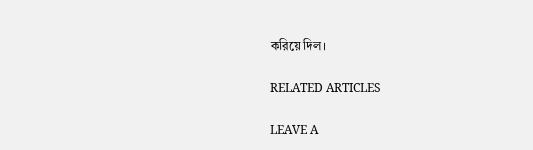করিয়ে দিল।

RELATED ARTICLES

LEAVE A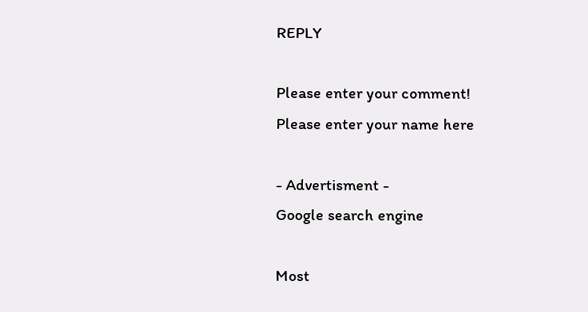REPLY

Please enter your comment!
Please enter your name here

- Advertisment -
Google search engine

Most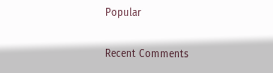Popular

Recent Comments